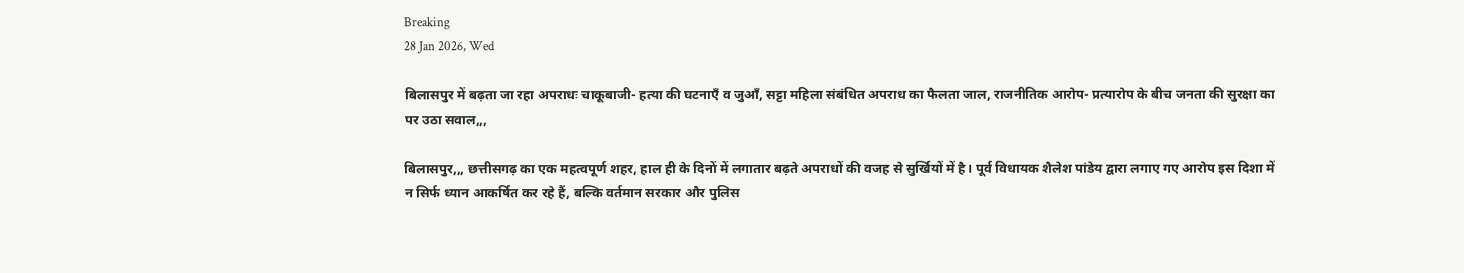Breaking
28 Jan 2026, Wed

बिलासपुर में बढ़ता जा रहा अपराधः चाकूबाजी- हत्या की घटनाएँ व जुआँ, सट्टा महिला संबंधित अपराध का फैलता जाल, राजनीतिक आरोप- प्रत्यारोप के बीच जनता की सुरक्षा का पर उठा सवाल,,,

बिलासपुर,,, छत्तीसगढ़ का एक महत्वपूर्ण शहर, हाल ही के दिनों में लगातार बढ़ते अपराधों की वजह से सुर्खियों में है। पूर्व विधायक शैलेश पांडेय द्वारा लगाए गए आरोप इस दिशा में न सिर्फ ध्यान आकर्षित कर रहे हैं, बल्कि वर्तमान सरकार और पुलिस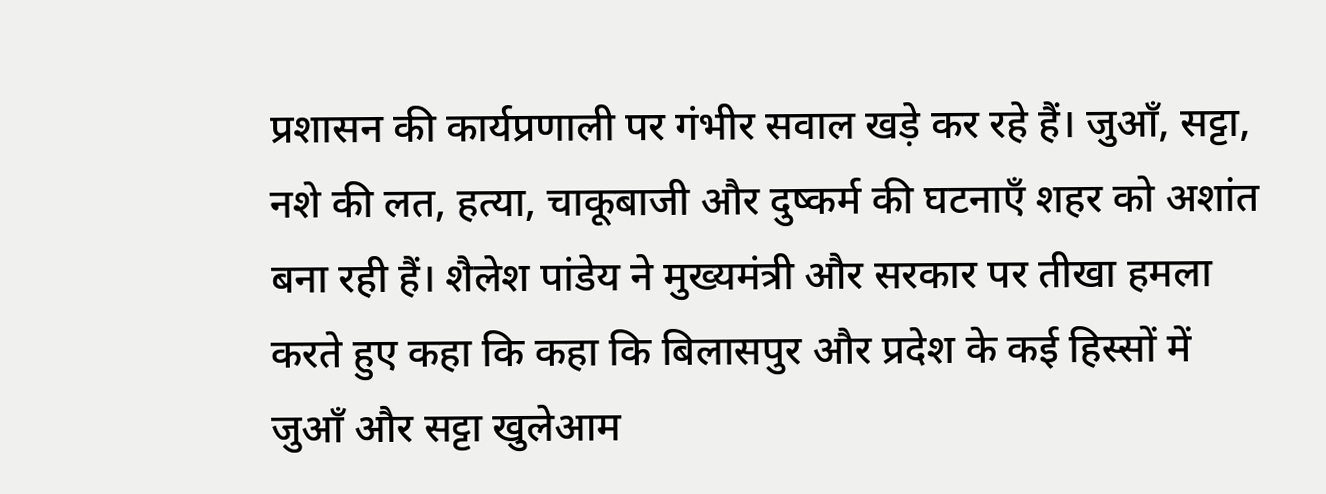प्रशासन की कार्यप्रणाली पर गंभीर सवाल खड़े कर रहे हैं। जुआँ, सट्टा, नशे की लत, हत्या, चाकूबाजी और दुष्कर्म की घटनाएँ शहर को अशांत बना रही हैं। शैलेश पांडेय ने मुख्यमंत्री और सरकार पर तीखा हमला करते हुए कहा कि कहा कि बिलासपुर और प्रदेश के कई हिस्सों में जुआँ और सट्टा खुलेआम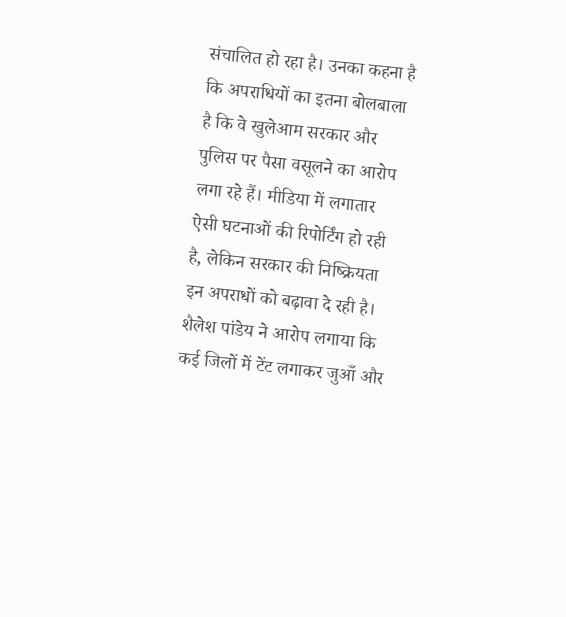संचालित हो रहा है। उनका कहना है कि अपराधियों का इतना बोलबाला है कि वे खुलेआम सरकार और पुलिस पर पैसा वसूलने का आरोप लगा रहे हैं। मीडिया में लगातार ऐसी घटनाओं की रिपोर्टिंग हो रही है, लेकिन सरकार की निष्क्रियता इन अपराधों को बढ़ावा दे रही है। शैलेश पांडेय ने आरोप लगाया कि कई जिलों में टेंट लगाकर जुआँ और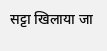सट्टा खिलाया जा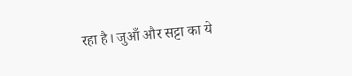रहा है। जुआँ और सट्टा का ये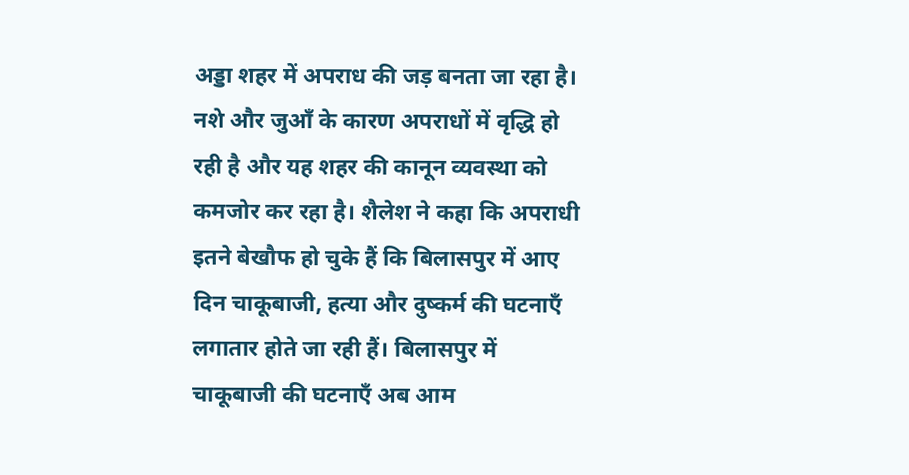अड्डा शहर में अपराध की जड़ बनता जा रहा है। नशे और जुआँ के कारण अपराधों में वृद्धि हो रही है और यह शहर की कानून व्यवस्था को कमजोर कर रहा है। शैलेश ने कहा कि अपराधी इतने बेखौफ हो चुके हैं कि बिलासपुर में आए दिन चाकूबाजी, हत्या और दुष्कर्म की घटनाएँ लगातार होते जा रही हैं। बिलासपुर में चाकूबाजी की घटनाएँ अब आम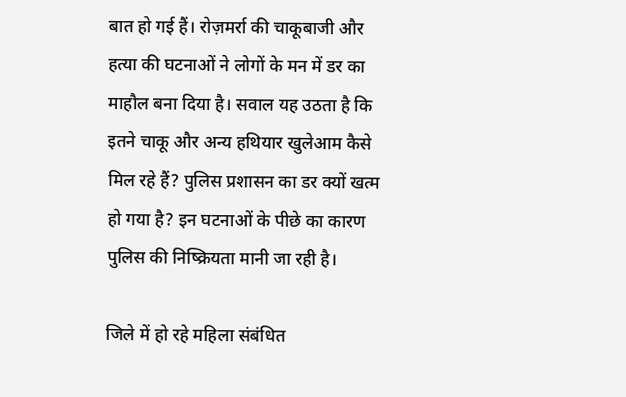बात हो गई हैं। रोज़मर्रा की चाकूबाजी और हत्या की घटनाओं ने लोगों के मन में डर का माहौल बना दिया है। सवाल यह उठता है कि इतने चाकू और अन्य हथियार खुलेआम कैसे मिल रहे हैं? पुलिस प्रशासन का डर क्यों खत्म हो गया है? इन घटनाओं के पीछे का कारण पुलिस की निष्क्रियता मानी जा रही है।

जिले में हो रहे महिला संबंधित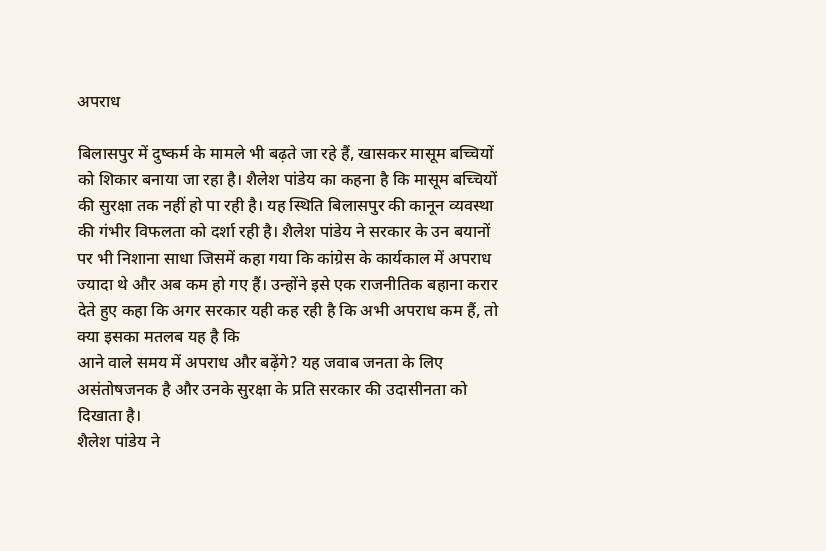अपराध

बिलासपुर में दुष्कर्म के मामले भी बढ़ते जा रहे हैं, खासकर मासूम बच्चियों को शिकार बनाया जा रहा है। शैलेश पांडेय का कहना है कि मासूम बच्चियों की सुरक्षा तक नहीं हो पा रही है। यह स्थिति बिलासपुर की कानून व्यवस्था की गंभीर विफलता को दर्शा रही है। शैलेश पांडेय ने सरकार के उन बयानों पर भी निशाना साधा जिसमें कहा गया कि कांग्रेस के कार्यकाल में अपराध ज्यादा थे और अब कम हो गए हैं। उन्होंने इसे एक राजनीतिक बहाना करार देते हुए कहा कि अगर सरकार यही कह रही है कि अभी अपराध कम हैं, तो क्या इसका मतलब यह है कि
आने वाले समय में अपराध और बढ़ेंगे? यह जवाब जनता के लिए असंतोषजनक है और उनके सुरक्षा के प्रति सरकार की उदासीनता को दिखाता है।
शैलेश पांडेय ने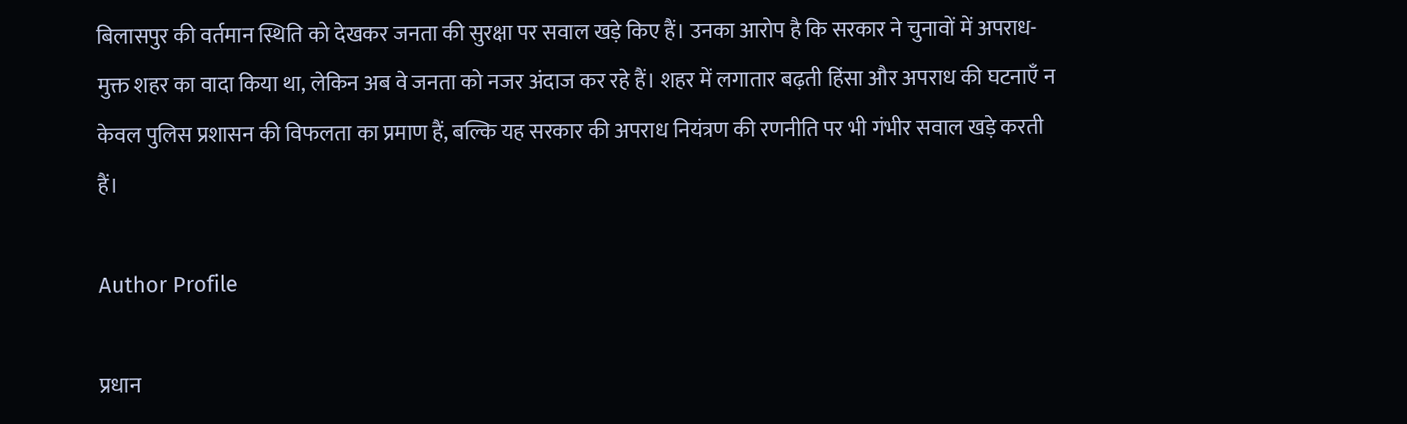बिलासपुर की वर्तमान स्थिति को देखकर जनता की सुरक्षा पर सवाल खड़े किए हैं। उनका आरोप है कि सरकार ने चुनावों में अपराध-मुक्त शहर का वादा किया था, लेकिन अब वे जनता को नजर अंदाज कर रहे हैं। शहर में लगातार बढ़ती हिंसा और अपराध की घटनाएँ न केवल पुलिस प्रशासन की विफलता का प्रमाण हैं, बल्कि यह सरकार की अपराध नियंत्रण की रणनीति पर भी गंभीर सवाल खड़े करती हैं।

Author Profile

प्रधान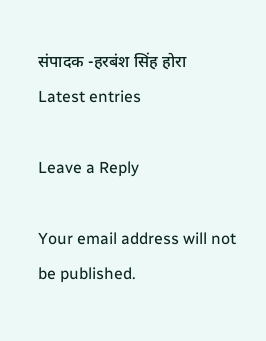संपादक -हरबंश सिंह होरा
Latest entries

Leave a Reply

Your email address will not be published.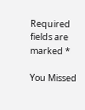Required fields are marked *

You Missed